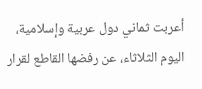أعربت ثماني دول عربية وإسلامية، اليوم الثلاثاء، عن رفضها القاطع لقرار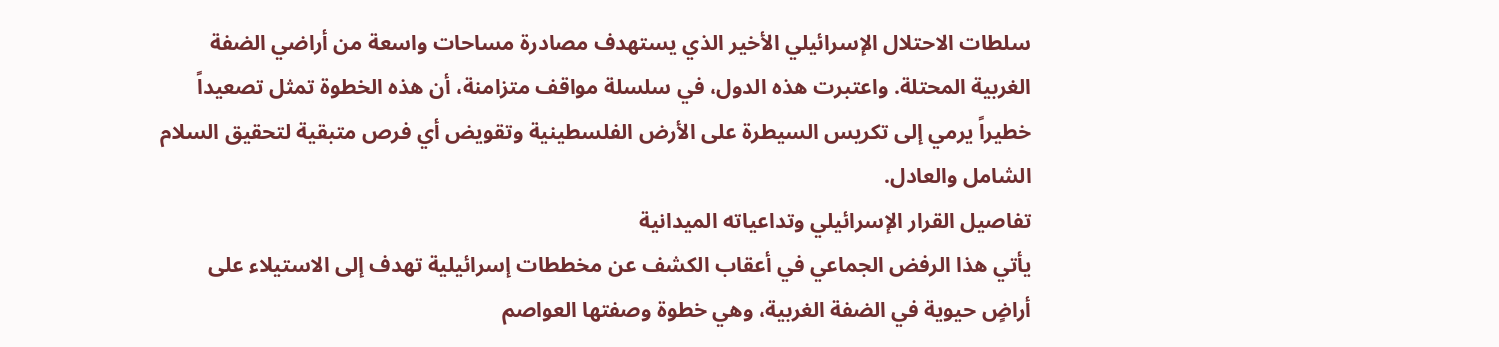سلطات الاحتلال الإسرائيلي الأخير الذي يستهدف مصادرة مساحات واسعة من أراضي الضفة الغربية المحتلة. واعتبرت هذه الدول، في سلسلة مواقف متزامنة، أن هذه الخطوة تمثل تصعيداً خطيراً يرمي إلى تكريس السيطرة على الأرض الفلسطينية وتقويض أي فرص متبقية لتحقيق السلام الشامل والعادل.
تفاصيل القرار الإسرائيلي وتداعياته الميدانية
يأتي هذا الرفض الجماعي في أعقاب الكشف عن مخططات إسرائيلية تهدف إلى الاستيلاء على أراضٍ حيوية في الضفة الغربية، وهي خطوة وصفتها العواصم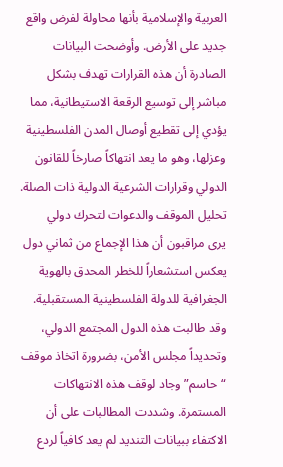العربية والإسلامية بأنها محاولة لفرض واقع جديد على الأرض. وأوضحت البيانات الصادرة أن هذه القرارات تهدف بشكل مباشر إلى توسيع الرقعة الاستيطانية، مما يؤدي إلى تقطيع أوصال المدن الفلسطينية وعزلها، وهو ما يعد انتهاكاً صارخاً للقانون الدولي وقرارات الشرعية الدولية ذات الصلة.
تحليل الموقف والدعوات لتحرك دولي
يرى مراقبون أن هذا الإجماع من ثماني دول يعكس استشعاراً للخطر المحدق بالهوية الجغرافية للدولة الفلسطينية المستقبلية. وقد طالبت هذه الدول المجتمع الدولي، وتحديداً مجلس الأمن، بضرورة اتخاذ موقف “حاسم” وجاد لوقف هذه الانتهاكات المستمرة. وشددت المطالبات على أن الاكتفاء ببيانات التنديد لم يعد كافياً لردع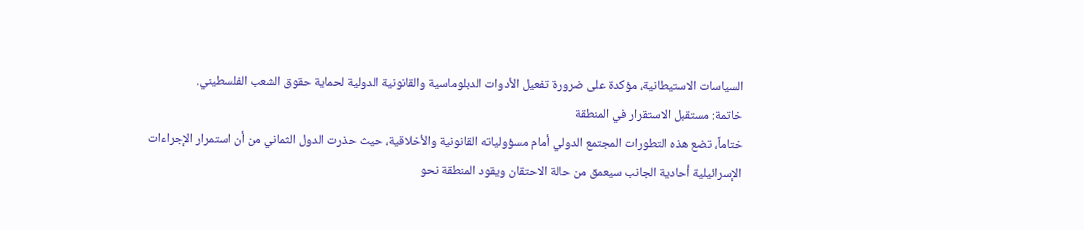السياسات الاستيطانية، مؤكدة على ضرورة تفعيل الأدوات الدبلوماسية والقانونية الدولية لحماية حقوق الشعب الفلسطيني.
خاتمة: مستقبل الاستقرار في المنطقة
ختاماً، تضع هذه التطورات المجتمع الدولي أمام مسؤولياته القانونية والأخلاقية، حيث حذرت الدول الثماني من أن استمرار الإجراءات الإسرائيلية أحادية الجانب سيعمق من حالة الاحتقان ويقود المنطقة نحو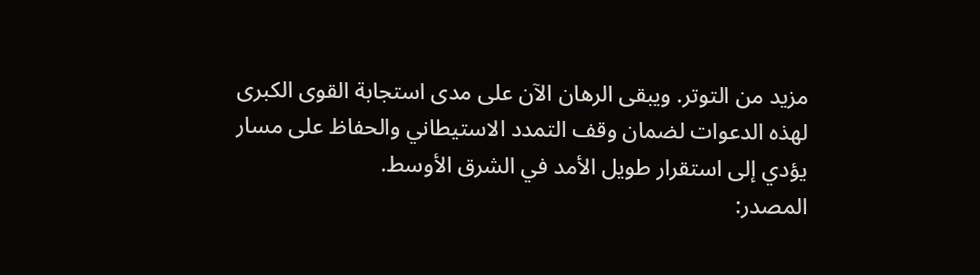مزيد من التوتر. ويبقى الرهان الآن على مدى استجابة القوى الكبرى لهذه الدعوات لضمان وقف التمدد الاستيطاني والحفاظ على مسار يؤدي إلى استقرار طويل الأمد في الشرق الأوسط.
المصدر: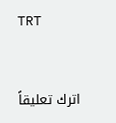TRT


اترك تعليقاً